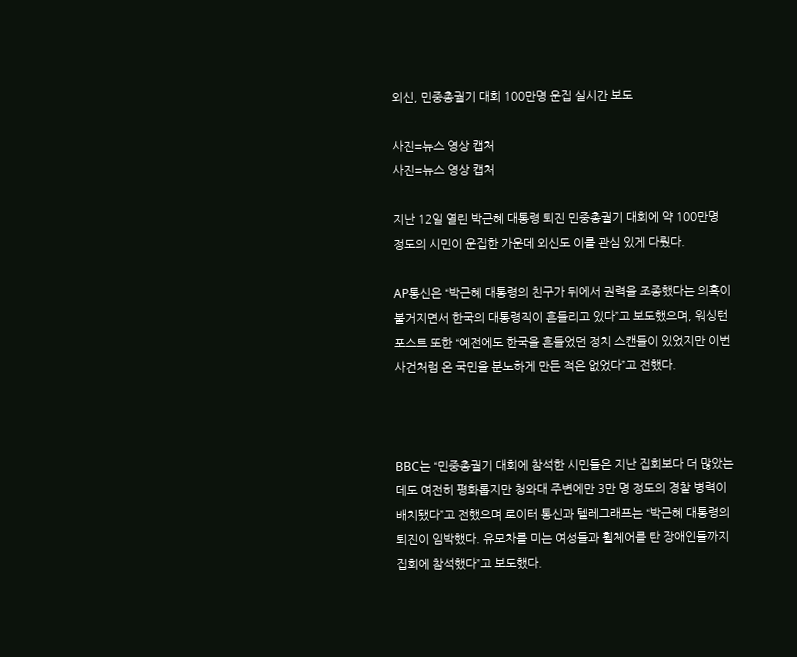외신, 민중총궐기 대회 100만명 운집 실시간 보도

사진=뉴스 영상 캡처
사진=뉴스 영상 캡처

지난 12일 열린 박근혜 대통령 퇴진 민중총궐기 대회에 약 100만명 정도의 시민이 운집한 가운데 외신도 이를 관심 있게 다뤘다.

AP통신은 “박근혜 대통령의 친구가 뒤에서 권력을 조종했다는 의혹이 불거지면서 한국의 대통령직이 흔들리고 있다”고 보도했으며, 워싱턴포스트 또한 “예전에도 한국을 흔들었던 정치 스캔들이 있었지만 이번 사건처럼 온 국민을 분노하게 만든 적은 없었다”고 전했다.



BBC는 “민중총궐기 대회에 참석한 시민들은 지난 집회보다 더 많았는데도 여전히 평화롭지만 청와대 주변에만 3만 명 정도의 경찰 병력이 배치됐다”고 전했으며 로이터 통신과 텔레그래프는 “박근혜 대통령의 퇴진이 임박했다. 유모차를 미는 여성들과 휠체어를 탄 장애인들까지 집회에 참석했다”고 보도했다.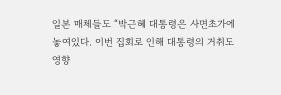일본 매체들도 “박근혜 대통령은 사면초가에 놓여있다. 이번 집회로 인해 대통령의 거취도 영향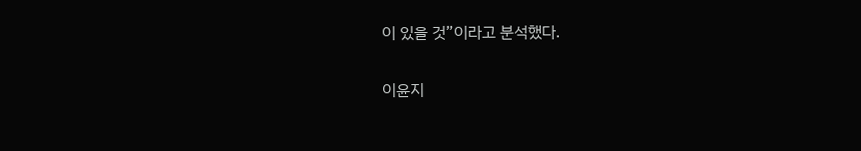이 있을 것”이라고 분석했다.

이윤지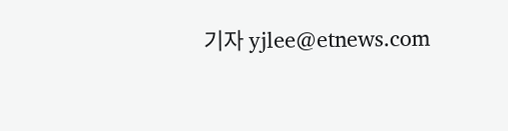기자 yjlee@etnews.com